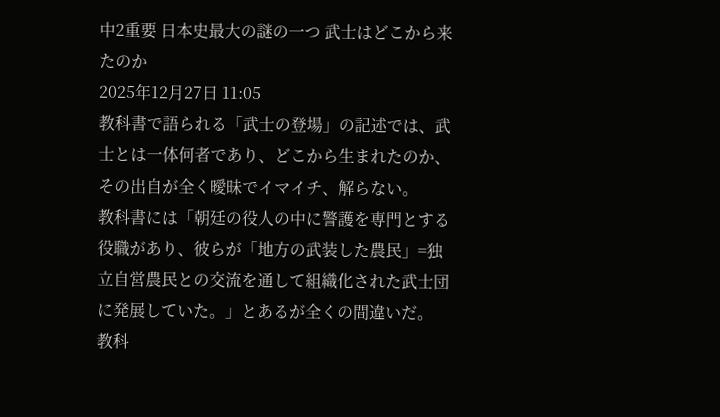中2重要 日本史最大の謎の一つ 武士はどこから来たのか
2025年12月27日 11:05
教科書で語られる「武士の登場」の記述では、武士とは一体何者であり、どこから生まれたのか、その出自が全く曖昧でイマイチ、解らない。
教科書には「朝廷の役人の中に警護を専門とする役職があり、彼らが「地方の武装した農民」=独立自営農民との交流を通して組織化された武士団に発展していた。」とあるが全くの間違いだ。
教科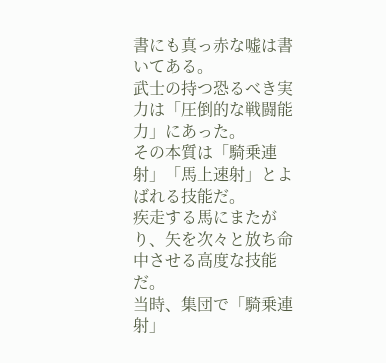書にも真っ赤な嘘は書いてある。
武士の持つ恐るべき実力は「圧倒的な戦闘能力」にあった。
その本質は「騎乗連射」「馬上速射」とよばれる技能だ。
疾走する馬にまたがり、矢を次々と放ち命中させる高度な技能だ。
当時、集団で「騎乗連射」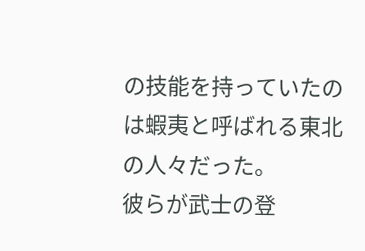の技能を持っていたのは蝦夷と呼ばれる東北の人々だった。
彼らが武士の登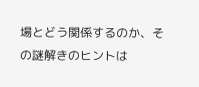場とどう関係するのか、その謎解きのヒントは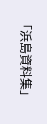「浜島資料集」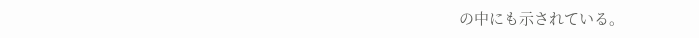の中にも示されている。